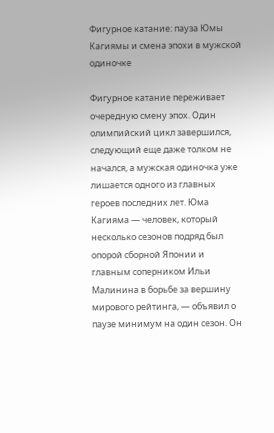Фигурное катание: пауза Юмы Кагиямы и смена эпохи в мужской одиночке

Фигурное катание переживает очередную смену эпох. Один олимпийский цикл завершился, следующий еще даже толком не начался, а мужская одиночка уже лишается одного из главных героев последних лет. Юма Кагияма — человек, который несколько сезонов подряд был опорой сборной Японии и главным соперником Ильи Малинина в борьбе за вершину мирового рейтинга, — объявил о паузе минимум на один сезон. Он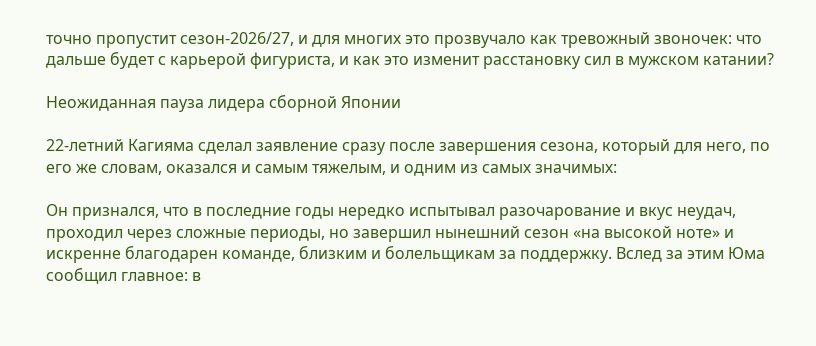точно пропустит сезон‑2026/27, и для многих это прозвучало как тревожный звоночек: что дальше будет с карьерой фигуриста, и как это изменит расстановку сил в мужском катании?

Неожиданная пауза лидера сборной Японии

22‑летний Кагияма сделал заявление сразу после завершения сезона, который для него, по его же словам, оказался и самым тяжелым, и одним из самых значимых:

Он признался, что в последние годы нередко испытывал разочарование и вкус неудач, проходил через сложные периоды, но завершил нынешний сезон «на высокой ноте» и искренне благодарен команде, близким и болельщикам за поддержку. Вслед за этим Юма сообщил главное: в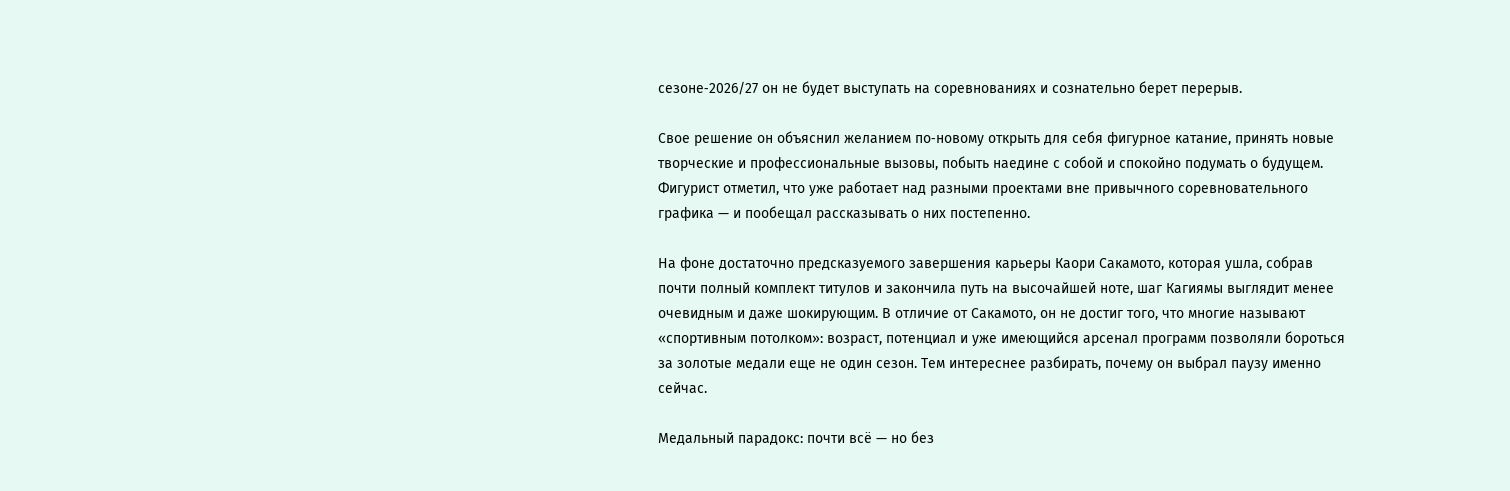сезоне‑2026/27 он не будет выступать на соревнованиях и сознательно берет перерыв.

Свое решение он объяснил желанием по‑новому открыть для себя фигурное катание, принять новые творческие и профессиональные вызовы, побыть наедине с собой и спокойно подумать о будущем. Фигурист отметил, что уже работает над разными проектами вне привычного соревновательного графика — и пообещал рассказывать о них постепенно.

На фоне достаточно предсказуемого завершения карьеры Каори Сакамото, которая ушла, собрав почти полный комплект титулов и закончила путь на высочайшей ноте, шаг Кагиямы выглядит менее очевидным и даже шокирующим. В отличие от Сакамото, он не достиг того, что многие называют «спортивным потолком»: возраст, потенциал и уже имеющийся арсенал программ позволяли бороться за золотые медали еще не один сезон. Тем интереснее разбирать, почему он выбрал паузу именно сейчас.

Медальный парадокс: почти всё — но без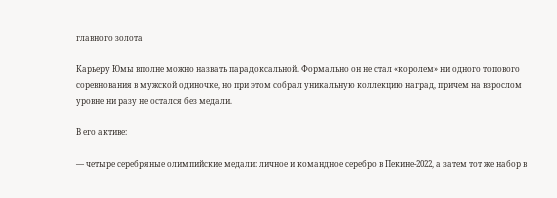главного золота

Карьеру Юмы вполне можно назвать парадоксальной. Формально он не стал «королем» ни одного топового соревнования в мужской одиночке, но при этом собрал уникальную коллекцию наград, причем на взрослом уровне ни разу не остался без медали.

В его активе:

— четыре серебряные олимпийские медали: личное и командное серебро в Пекине‑2022, а затем тот же набор в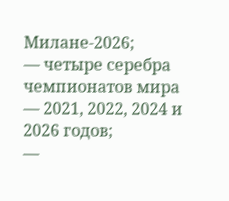Милане‑2026;
— четыре серебра чемпионатов мира — 2021, 2022, 2024 и 2026 годов;
—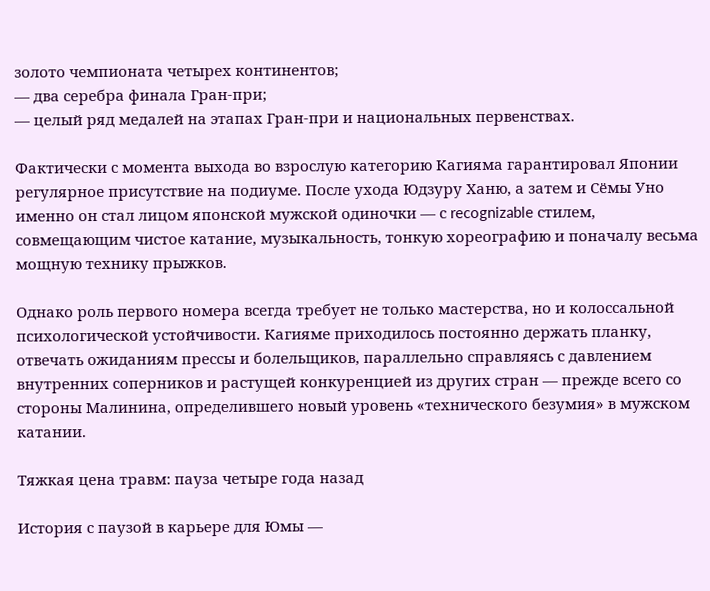золото чемпионата четырех континентов;
— два серебра финала Гран‑при;
— целый ряд медалей на этапах Гран‑при и национальных первенствах.

Фактически с момента выхода во взрослую категорию Кагияма гарантировал Японии регулярное присутствие на подиуме. После ухода Юдзуру Ханю, а затем и Сёмы Уно именно он стал лицом японской мужской одиночки — с recognizable стилем, совмещающим чистое катание, музыкальность, тонкую хореографию и поначалу весьма мощную технику прыжков.

Однако роль первого номера всегда требует не только мастерства, но и колоссальной психологической устойчивости. Кагияме приходилось постоянно держать планку, отвечать ожиданиям прессы и болельщиков, параллельно справляясь с давлением внутренних соперников и растущей конкуренцией из других стран — прежде всего со стороны Малинина, определившего новый уровень «технического безумия» в мужском катании.

Тяжкая цена травм: пауза четыре года назад

История с паузой в карьере для Юмы —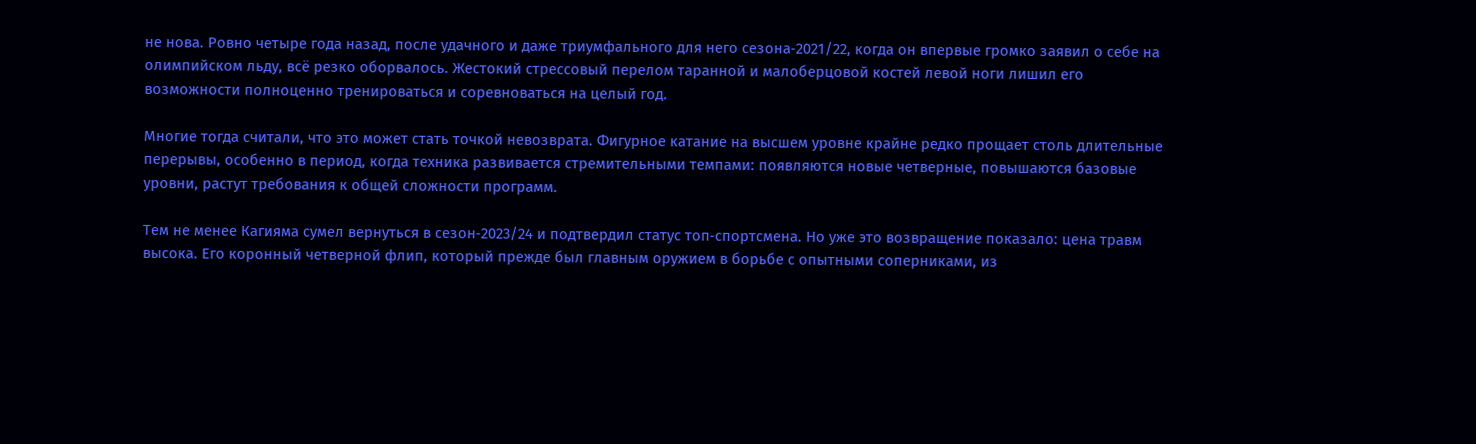не нова. Ровно четыре года назад, после удачного и даже триумфального для него сезона‑2021/22, когда он впервые громко заявил о себе на олимпийском льду, всё резко оборвалось. Жестокий стрессовый перелом таранной и малоберцовой костей левой ноги лишил его возможности полноценно тренироваться и соревноваться на целый год.

Многие тогда считали, что это может стать точкой невозврата. Фигурное катание на высшем уровне крайне редко прощает столь длительные перерывы, особенно в период, когда техника развивается стремительными темпами: появляются новые четверные, повышаются базовые уровни, растут требования к общей сложности программ.

Тем не менее Кагияма сумел вернуться в сезон‑2023/24 и подтвердил статус топ‑спортсмена. Но уже это возвращение показало: цена травм высока. Его коронный четверной флип, который прежде был главным оружием в борьбе с опытными соперниками, из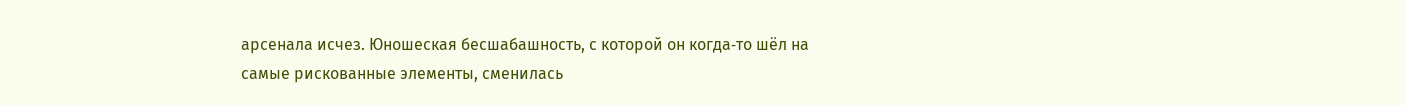арсенала исчез. Юношеская бесшабашность, с которой он когда‑то шёл на самые рискованные элементы, сменилась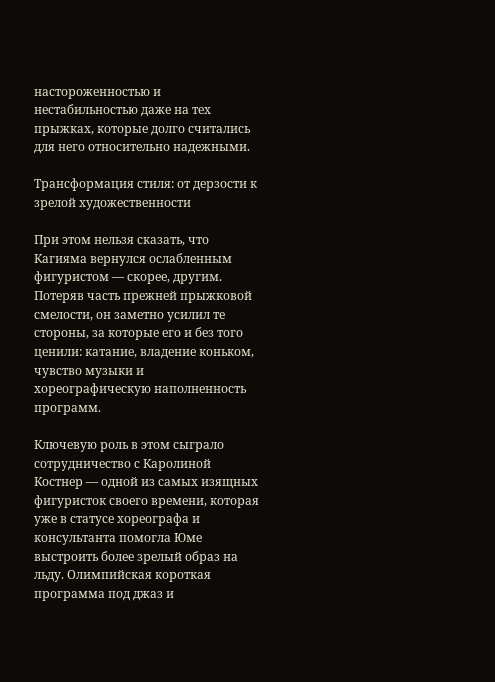настороженностью и нестабильностью даже на тех прыжках, которые долго считались для него относительно надежными.

Трансформация стиля: от дерзости к зрелой художественности

При этом нельзя сказать, что Кагияма вернулся ослабленным фигуристом — скорее, другим. Потеряв часть прежней прыжковой смелости, он заметно усилил те стороны, за которые его и без того ценили: катание, владение коньком, чувство музыки и хореографическую наполненность программ.

Ключевую роль в этом сыграло сотрудничество с Каролиной Костнер — одной из самых изящных фигуристок своего времени, которая уже в статусе хореографа и консультанта помогла Юме выстроить более зрелый образ на льду. Олимпийская короткая программа под джаз и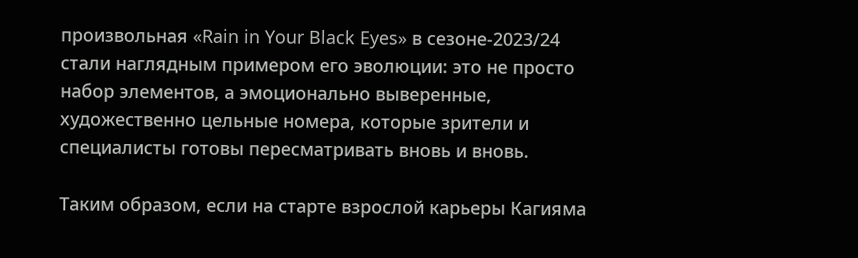произвольная «Rain in Your Black Eyes» в сезоне‑2023/24 стали наглядным примером его эволюции: это не просто набор элементов, а эмоционально выверенные, художественно цельные номера, которые зрители и специалисты готовы пересматривать вновь и вновь.

Таким образом, если на старте взрослой карьеры Кагияма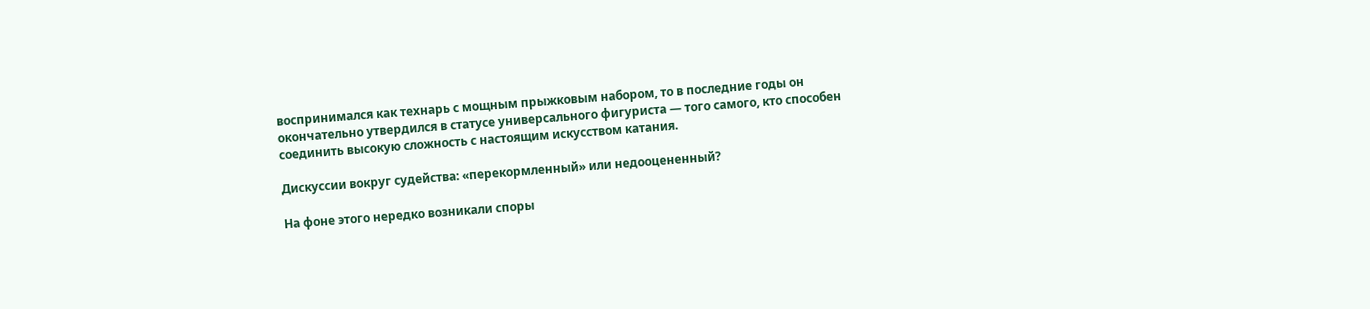воспринимался как технарь с мощным прыжковым набором, то в последние годы он окончательно утвердился в статусе универсального фигуриста — того самого, кто способен соединить высокую сложность с настоящим искусством катания.

Дискуссии вокруг судейства: «перекормленный» или недооцененный?

На фоне этого нередко возникали споры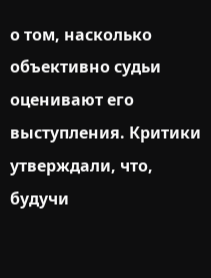о том, насколько объективно судьи оценивают его выступления. Критики утверждали, что, будучи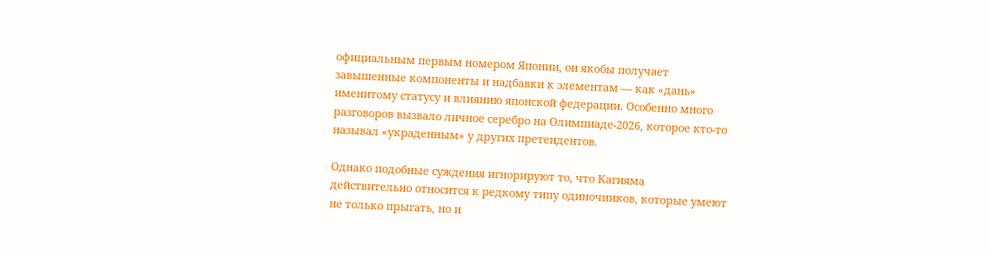официальным первым номером Японии, он якобы получает завышенные компоненты и надбавки к элементам — как «дань» именитому статусу и влиянию японской федерации. Особенно много разговоров вызвало личное серебро на Олимпиаде‑2026, которое кто‑то называл «украденным» у других претендентов.

Однако подобные суждения игнорируют то, что Кагияма действительно относится к редкому типу одиночников, которые умеют не только прыгать, но и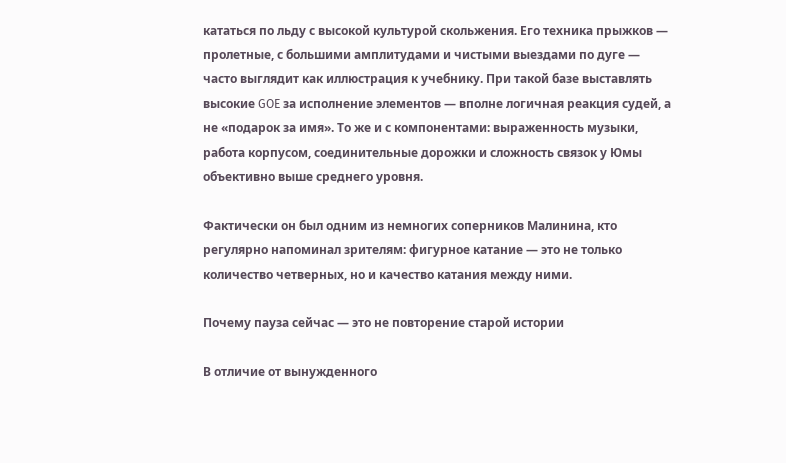кататься по льду с высокой культурой скольжения. Его техника прыжков — пролетные, с большими амплитудами и чистыми выездами по дуге — часто выглядит как иллюстрация к учебнику. При такой базе выставлять высокие GOE за исполнение элементов — вполне логичная реакция судей, а не «подарок за имя». То же и с компонентами: выраженность музыки, работа корпусом, соединительные дорожки и сложность связок у Юмы объективно выше среднего уровня.

Фактически он был одним из немногих соперников Малинина, кто регулярно напоминал зрителям: фигурное катание — это не только количество четверных, но и качество катания между ними.

Почему пауза сейчас — это не повторение старой истории

В отличие от вынужденного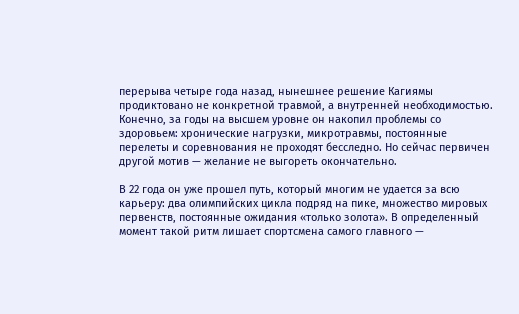перерыва четыре года назад, нынешнее решение Кагиямы продиктовано не конкретной травмой, а внутренней необходимостью. Конечно, за годы на высшем уровне он накопил проблемы со здоровьем: хронические нагрузки, микротравмы, постоянные перелеты и соревнования не проходят бесследно. Но сейчас первичен другой мотив — желание не выгореть окончательно.

В 22 года он уже прошел путь, который многим не удается за всю карьеру: два олимпийских цикла подряд на пике, множество мировых первенств, постоянные ожидания «только золота». В определенный момент такой ритм лишает спортсмена самого главного —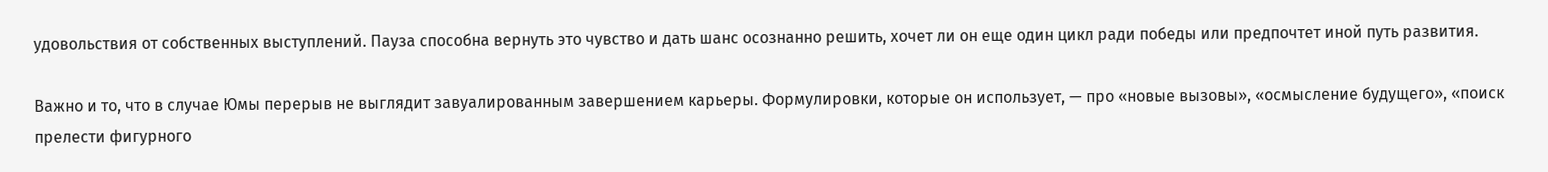удовольствия от собственных выступлений. Пауза способна вернуть это чувство и дать шанс осознанно решить, хочет ли он еще один цикл ради победы или предпочтет иной путь развития.

Важно и то, что в случае Юмы перерыв не выглядит завуалированным завершением карьеры. Формулировки, которые он использует, — про «новые вызовы», «осмысление будущего», «поиск прелести фигурного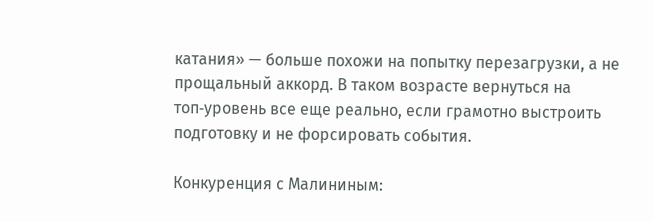катания» — больше похожи на попытку перезагрузки, а не прощальный аккорд. В таком возрасте вернуться на топ‑уровень все еще реально, если грамотно выстроить подготовку и не форсировать события.

Конкуренция с Малининым: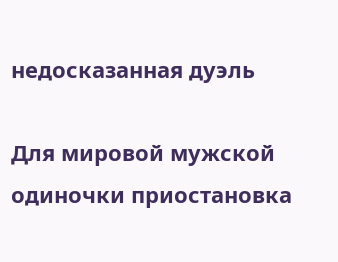недосказанная дуэль

Для мировой мужской одиночки приостановка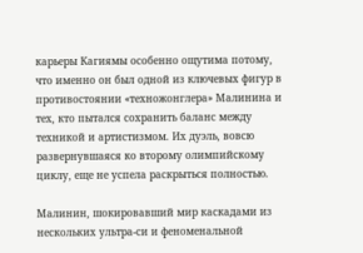карьеры Кагиямы особенно ощутима потому, что именно он был одной из ключевых фигур в противостоянии «техножонглера» Малинина и тех, кто пытался сохранить баланс между техникой и артистизмом. Их дуэль, вовсю развернувшаяся ко второму олимпийскому циклу, еще не успела раскрыться полностью.

Малинин, шокировавший мир каскадами из нескольких ультра‑си и феноменальной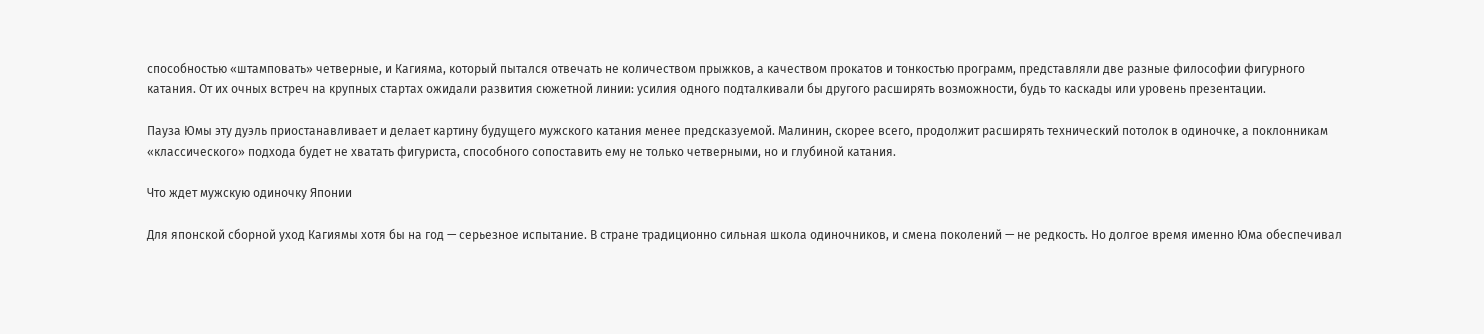способностью «штамповать» четверные, и Кагияма, который пытался отвечать не количеством прыжков, а качеством прокатов и тонкостью программ, представляли две разные философии фигурного катания. От их очных встреч на крупных стартах ожидали развития сюжетной линии: усилия одного подталкивали бы другого расширять возможности, будь то каскады или уровень презентации.

Пауза Юмы эту дуэль приостанавливает и делает картину будущего мужского катания менее предсказуемой. Малинин, скорее всего, продолжит расширять технический потолок в одиночке, а поклонникам «классического» подхода будет не хватать фигуриста, способного сопоставить ему не только четверными, но и глубиной катания.

Что ждет мужскую одиночку Японии

Для японской сборной уход Кагиямы хотя бы на год — серьезное испытание. В стране традиционно сильная школа одиночников, и смена поколений — не редкость. Но долгое время именно Юма обеспечивал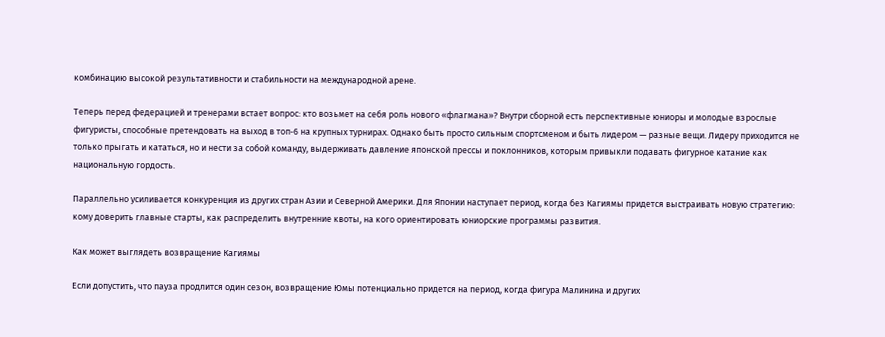комбинацию высокой результативности и стабильности на международной арене.

Теперь перед федерацией и тренерами встает вопрос: кто возьмет на себя роль нового «флагмана»? Внутри сборной есть перспективные юниоры и молодые взрослые фигуристы, способные претендовать на выход в топ‑6 на крупных турнирах. Однако быть просто сильным спортсменом и быть лидером — разные вещи. Лидеру приходится не только прыгать и кататься, но и нести за собой команду, выдерживать давление японской прессы и поклонников, которым привыкли подавать фигурное катание как национальную гордость.

Параллельно усиливается конкуренция из других стран Азии и Северной Америки. Для Японии наступает период, когда без Кагиямы придется выстраивать новую стратегию: кому доверить главные старты, как распределить внутренние квоты, на кого ориентировать юниорские программы развития.

Как может выглядеть возвращение Кагиямы

Если допустить, что пауза продлится один сезон, возвращение Юмы потенциально придется на период, когда фигура Малинина и других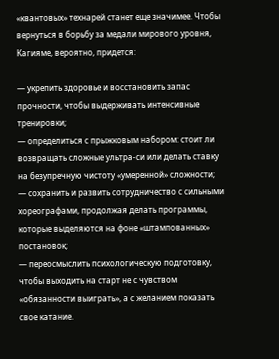«квантовых» технарей станет еще значимее. Чтобы вернуться в борьбу за медали мирового уровня, Кагияме, вероятно, придется:

— укрепить здоровье и восстановить запас прочности, чтобы выдерживать интенсивные тренировки;
— определиться с прыжковым набором: стоит ли возвращать сложные ультра‑си или делать ставку на безупречную чистоту «умеренной» сложности;
— сохранить и развить сотрудничество с сильными хореографами, продолжая делать программы, которые выделяются на фоне «штампованных» постановок;
— переосмыслить психологическую подготовку, чтобы выходить на старт не с чувством «обязанности выиграть», а с желанием показать свое катание.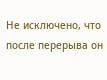Не исключено, что после перерыва он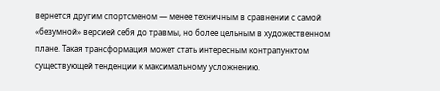вернется другим спортсменом — менее техничным в сравнении с самой «безумной» версией себя до травмы, но более цельным в художественном плане. Такая трансформация может стать интересным контрапунктом существующей тенденции к максимальному усложнению.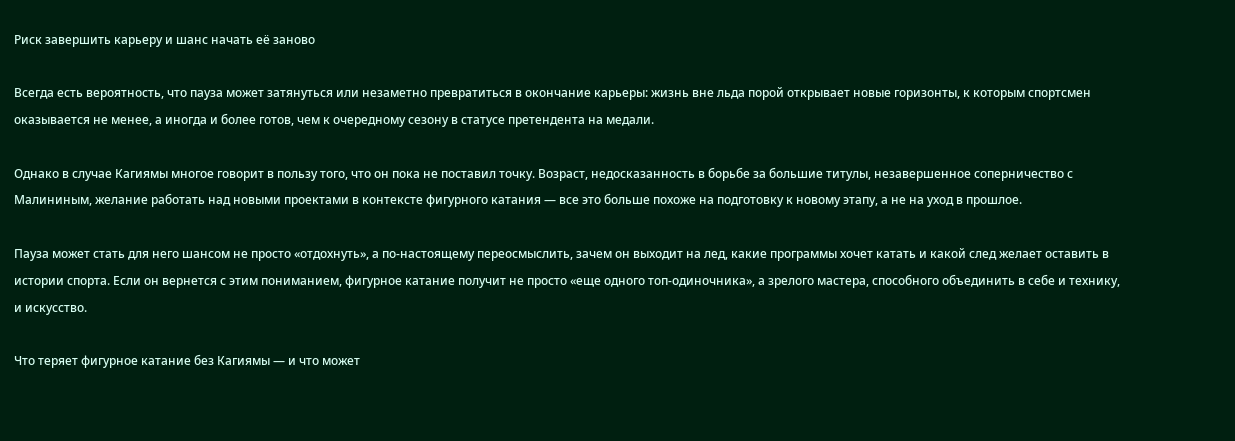Риск завершить карьеру и шанс начать её заново

Всегда есть вероятность, что пауза может затянуться или незаметно превратиться в окончание карьеры: жизнь вне льда порой открывает новые горизонты, к которым спортсмен оказывается не менее, а иногда и более готов, чем к очередному сезону в статусе претендента на медали.

Однако в случае Кагиямы многое говорит в пользу того, что он пока не поставил точку. Возраст, недосказанность в борьбе за большие титулы, незавершенное соперничество с Малининым, желание работать над новыми проектами в контексте фигурного катания — все это больше похоже на подготовку к новому этапу, а не на уход в прошлое.

Пауза может стать для него шансом не просто «отдохнуть», а по‑настоящему переосмыслить, зачем он выходит на лед, какие программы хочет катать и какой след желает оставить в истории спорта. Если он вернется с этим пониманием, фигурное катание получит не просто «еще одного топ‑одиночника», а зрелого мастера, способного объединить в себе и технику, и искусство.

Что теряет фигурное катание без Кагиямы — и что может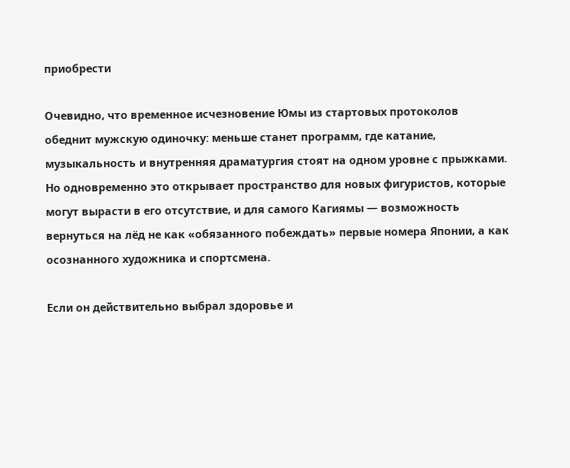приобрести

Очевидно, что временное исчезновение Юмы из стартовых протоколов обеднит мужскую одиночку: меньше станет программ, где катание, музыкальность и внутренняя драматургия стоят на одном уровне с прыжками. Но одновременно это открывает пространство для новых фигуристов, которые могут вырасти в его отсутствие, и для самого Кагиямы — возможность вернуться на лёд не как «обязанного побеждать» первые номера Японии, а как осознанного художника и спортсмена.

Если он действительно выбрал здоровье и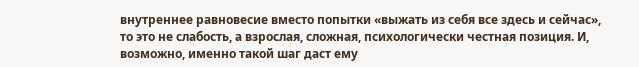внутреннее равновесие вместо попытки «выжать из себя все здесь и сейчас», то это не слабость, а взрослая, сложная, психологически честная позиция. И, возможно, именно такой шаг даст ему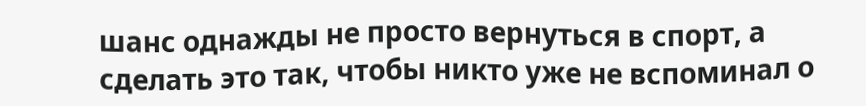шанс однажды не просто вернуться в спорт, а сделать это так, чтобы никто уже не вспоминал о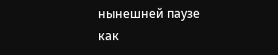нынешней паузе как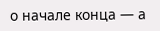о начале конца — а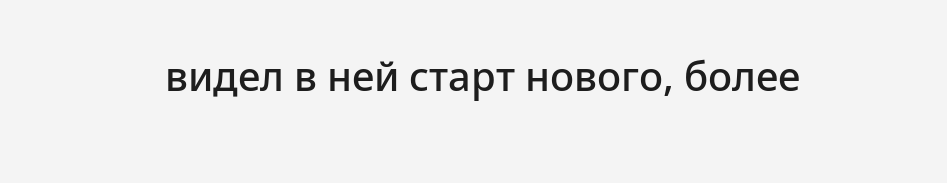видел в ней старт нового, более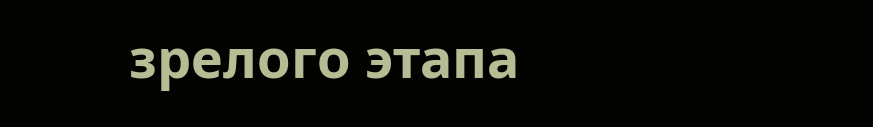зрелого этапа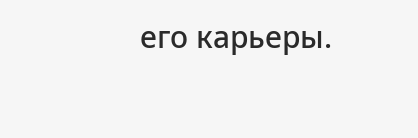его карьеры.